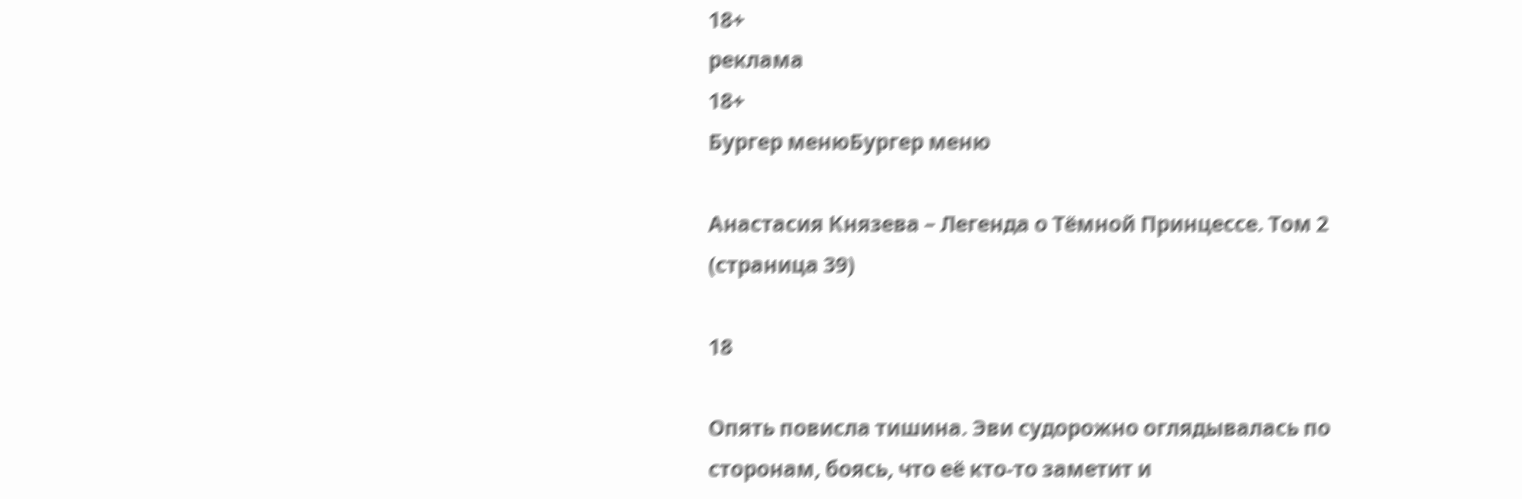18+
реклама
18+
Бургер менюБургер меню

Анастасия Князева – Легенда о Тёмной Принцессе. Том 2 (страница 39)

18

Опять повисла тишина. Эви судорожно оглядывалась по сторонам, боясь, что её кто-то заметит и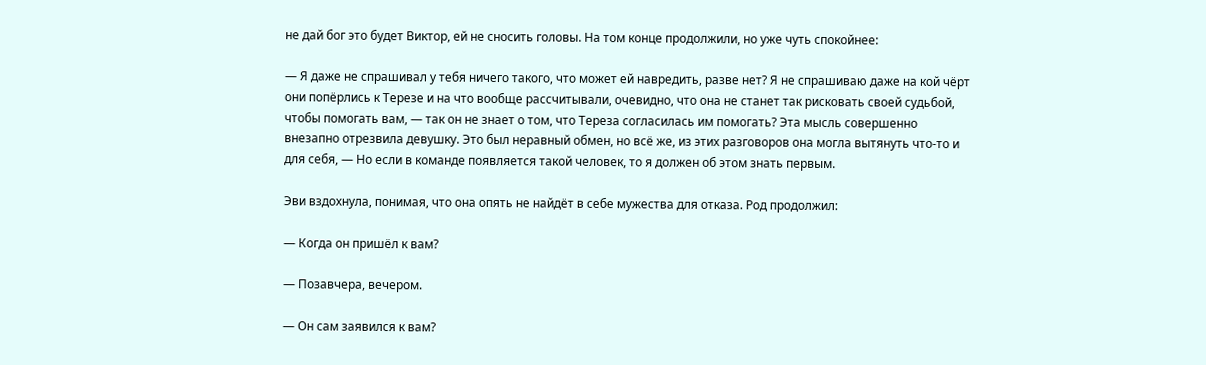не дай бог это будет Виктор, ей не сносить головы. На том конце продолжили, но уже чуть спокойнее:

— Я даже не спрашивал у тебя ничего такого, что может ей навредить, разве нет? Я не спрашиваю даже на кой чёрт они попёрлись к Терезе и на что вообще рассчитывали, очевидно, что она не станет так рисковать своей судьбой, чтобы помогать вам, — так он не знает о том, что Тереза согласилась им помогать? Эта мысль совершенно внезапно отрезвила девушку. Это был неравный обмен, но всё же, из этих разговоров она могла вытянуть что-то и для себя, — Но если в команде появляется такой человек, то я должен об этом знать первым.

Эви вздохнула, понимая, что она опять не найдёт в себе мужества для отказа. Род продолжил:

— Когда он пришёл к вам?

— Позавчера, вечером.

— Он сам заявился к вам?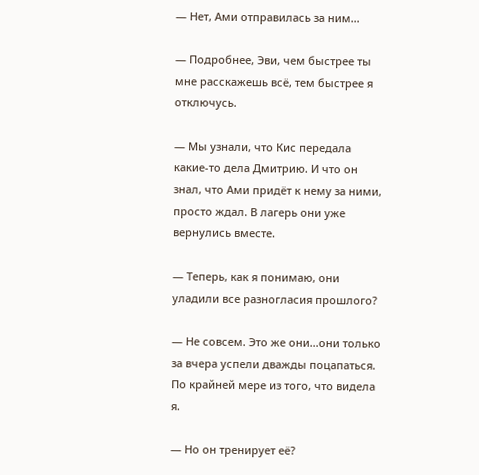— Нет, Ами отправилась за ним…

— Подробнее, Эви, чем быстрее ты мне расскажешь всё, тем быстрее я отключусь.

— Мы узнали, что Кис передала какие-то дела Дмитрию. И что он знал, что Ами придёт к нему за ними, просто ждал. В лагерь они уже вернулись вместе.

— Теперь, как я понимаю, они уладили все разногласия прошлого?

— Не совсем. Это же они…они только за вчера успели дважды поцапаться. По крайней мере из того, что видела я.

— Но он тренирует её?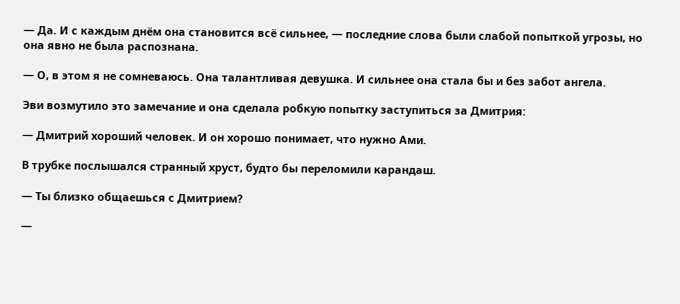— Да. И с каждым днём она становится всё сильнее, — последние слова были слабой попыткой угрозы, но она явно не была распознана.

— О, в этом я не сомневаюсь. Она талантливая девушка. И сильнее она стала бы и без забот ангела.

Эви возмутило это замечание и она сделала робкую попытку заступиться за Дмитрия:

— Дмитрий хороший человек. И он хорошо понимает, что нужно Ами.

В трубке послышался странный хруст, будто бы переломили карандаш.

— Ты близко общаешься с Дмитрием?

—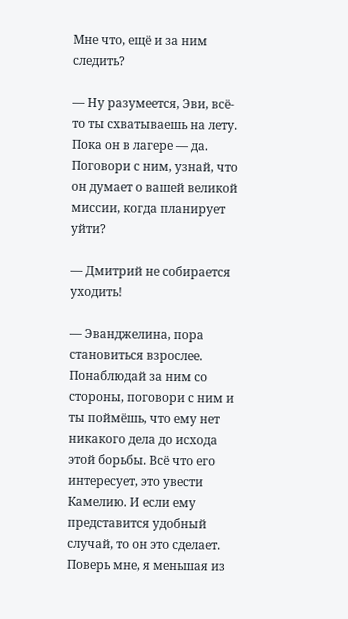Мне что, ещё и за ним следить?

— Ну разумеется, Эви, всё-то ты схватываешь на лету. Пока он в лагере — да. Поговори с ним, узнай, что он думает о вашей великой миссии, когда планирует уйти?

— Дмитрий не собирается уходить!

— Эванджелина, пора становиться взрослее. Понаблюдай за ним со стороны, поговори с ним и ты поймёшь, что ему нет никакого дела до исхода этой борьбы. Всё что его интересует, это увести Камелию. И если ему представится удобный случай, то он это сделает. Поверь мне, я меньшая из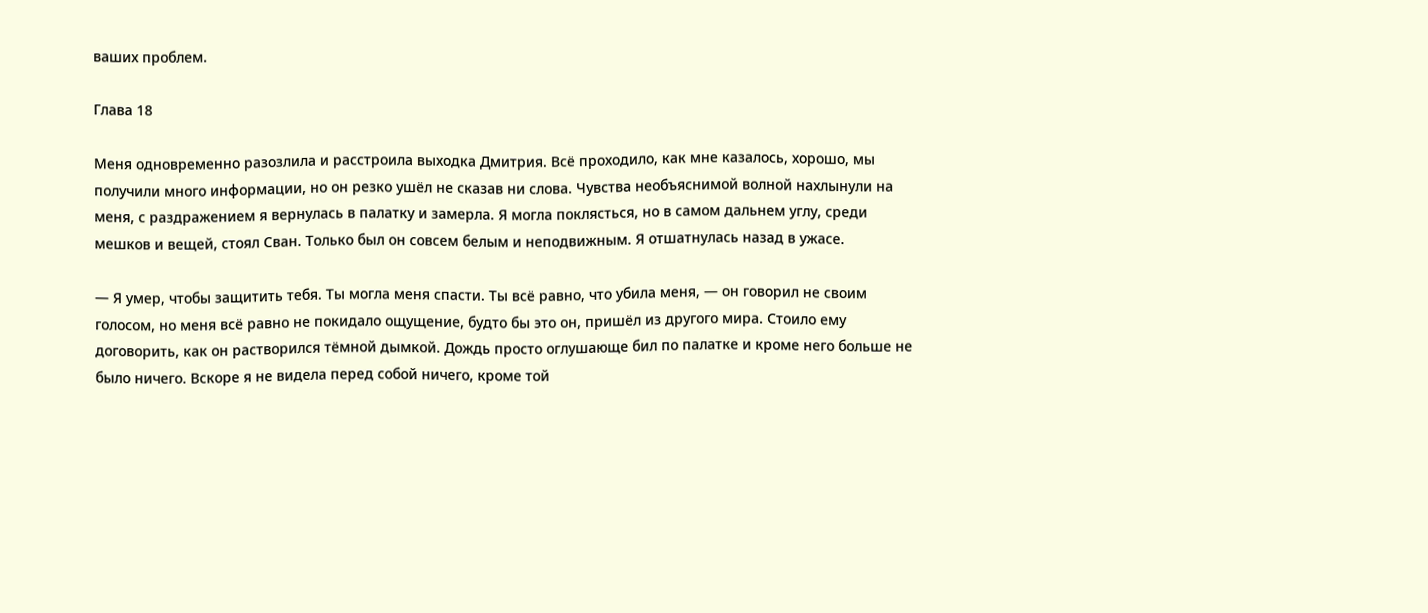ваших проблем.

Глава 18

Меня одновременно разозлила и расстроила выходка Дмитрия. Всё проходило, как мне казалось, хорошо, мы получили много информации, но он резко ушёл не сказав ни слова. Чувства необъяснимой волной нахлынули на меня, с раздражением я вернулась в палатку и замерла. Я могла поклясться, но в самом дальнем углу, среди мешков и вещей, стоял Сван. Только был он совсем белым и неподвижным. Я отшатнулась назад в ужасе.

— Я умер, чтобы защитить тебя. Ты могла меня спасти. Ты всё равно, что убила меня, — он говорил не своим голосом, но меня всё равно не покидало ощущение, будто бы это он, пришёл из другого мира. Стоило ему договорить, как он растворился тёмной дымкой. Дождь просто оглушающе бил по палатке и кроме него больше не было ничего. Вскоре я не видела перед собой ничего, кроме той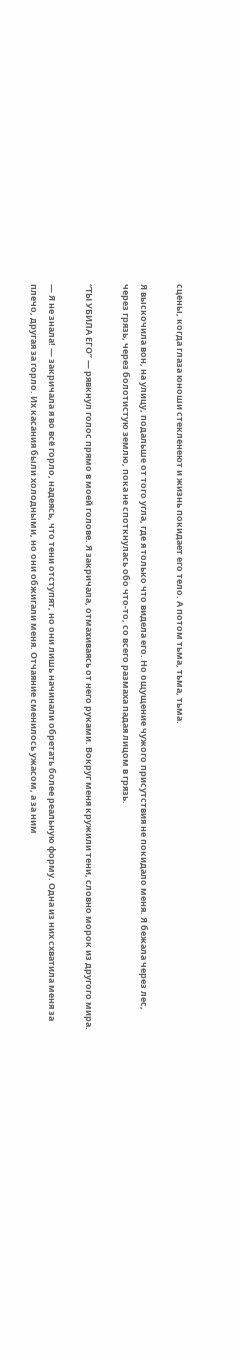сцены, когда глаза юноши стекленеют и жизнь покидает его тело. А потом тьма, тьма, тьма.

Я выскочила вон, на улицу, подальше от того угла, где я только что видела его. Но ощущение чужого присутствия не покидало меня. Я бежала через лес, через грязь, через болотистую землю, пока не споткнулась обо что-то, со всего размаха падая лицом в грязь.

“ТЫ УБИЛА ЕГО” — рявкнул голос прямо в моей голове. Я закричала, отмахиваясь от него руками. Вокруг меня кружили тени, словно морок из другого мира.

— Я не знала! — закричала я во всё горло, надеясь, что тени отступят, но они лишь начинали обретать более реальную форму. Одна из них схватила меня за плечо, другая за горло. Их касания были холодными, но они обжигали меня. Отчаяние сменилось ужасом, а за ним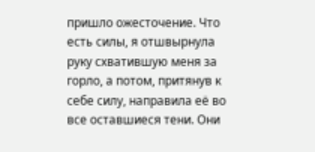пришло ожесточение. Что есть силы, я отшвырнула руку схватившую меня за горло, а потом, притянув к себе силу, направила её во все оставшиеся тени. Они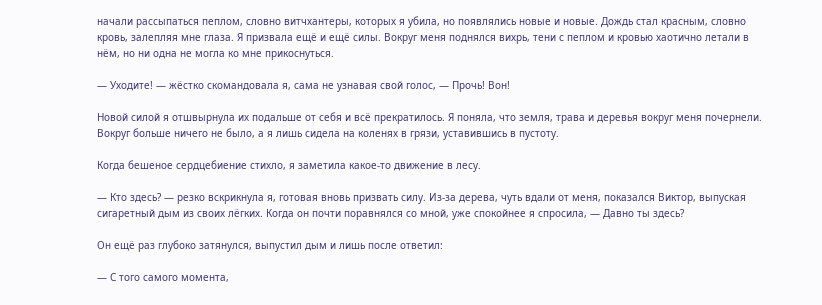начали рассыпаться пеплом, словно витчхантеры, которых я убила, но появлялись новые и новые. Дождь стал красным, словно кровь, залепляя мне глаза. Я призвала ещё и ещё силы. Вокруг меня поднялся вихрь, тени с пеплом и кровью хаотично летали в нём, но ни одна не могла ко мне прикоснуться.

— Уходите! — жёстко скомандовала я, сама не узнавая свой голос, — Прочь! Вон!

Новой силой я отшвырнула их подальше от себя и всё прекратилось. Я поняла, что земля, трава и деревья вокруг меня почернели. Вокруг больше ничего не было, а я лишь сидела на коленях в грязи, уставившись в пустоту.

Когда бешеное сердцебиение стихло, я заметила какое-то движение в лесу.

— Кто здесь? — резко вскрикнула я, готовая вновь призвать силу. Из-за дерева, чуть вдали от меня, показался Виктор, выпуская сигаретный дым из своих лёгких. Когда он почти поравнялся со мной, уже спокойнее я спросила, — Давно ты здесь?

Он ещё раз глубоко затянулся, выпустил дым и лишь после ответил:

— С того самого момента,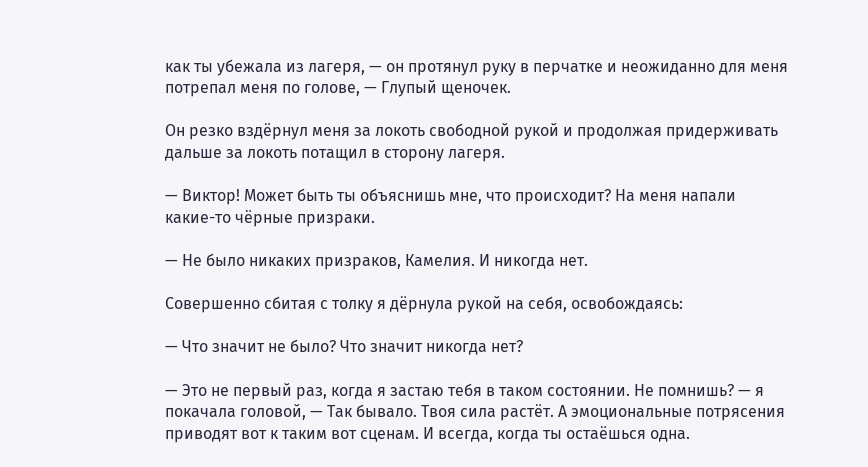как ты убежала из лагеря, — он протянул руку в перчатке и неожиданно для меня потрепал меня по голове, — Глупый щеночек.

Он резко вздёрнул меня за локоть свободной рукой и продолжая придерживать дальше за локоть потащил в сторону лагеря.

— Виктор! Может быть ты объяснишь мне, что происходит? На меня напали какие-то чёрные призраки.

— Не было никаких призраков, Камелия. И никогда нет.

Совершенно сбитая с толку я дёрнула рукой на себя, освобождаясь:

— Что значит не было? Что значит никогда нет?

— Это не первый раз, когда я застаю тебя в таком состоянии. Не помнишь? — я покачала головой, — Так бывало. Твоя сила растёт. А эмоциональные потрясения приводят вот к таким вот сценам. И всегда, когда ты остаёшься одна.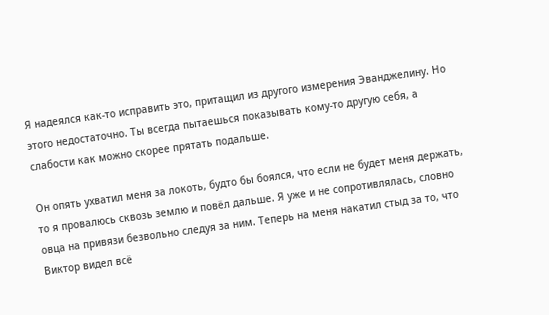Я надеялся как-то исправить это, притащил из другого измерения Эванджелину. Но этого недостаточно. Ты всегда пытаешься показывать кому-то другую себя, а слабости как можно скорее прятать подальше.

Он опять ухватил меня за локоть, будто бы боялся, что если не будет меня держать, то я провалюсь сквозь землю и повёл дальше. Я уже и не сопротивлялась, словно овца на привязи безвольно следуя за ним. Теперь на меня накатил стыд за то, что Виктор видел всё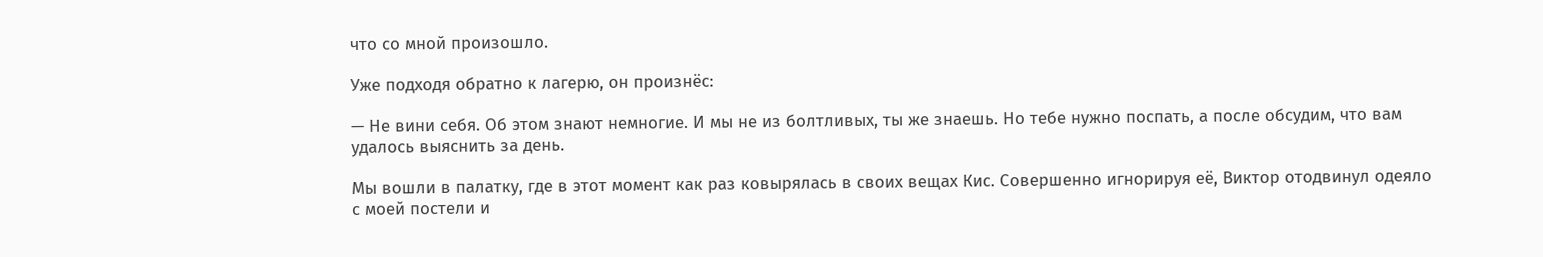что со мной произошло.

Уже подходя обратно к лагерю, он произнёс:

— Не вини себя. Об этом знают немногие. И мы не из болтливых, ты же знаешь. Но тебе нужно поспать, а после обсудим, что вам удалось выяснить за день.

Мы вошли в палатку, где в этот момент как раз ковырялась в своих вещах Кис. Совершенно игнорируя её, Виктор отодвинул одеяло с моей постели и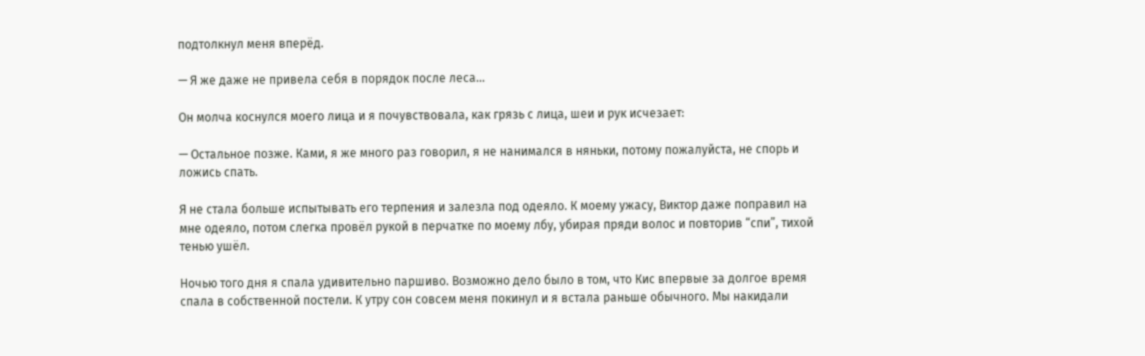подтолкнул меня вперёд.

— Я же даже не привела себя в порядок после леса…

Он молча коснулся моего лица и я почувствовала, как грязь с лица, шеи и рук исчезает:

— Остальное позже. Ками, я же много раз говорил, я не нанимался в няньки, потому пожалуйста, не спорь и ложись спать.

Я не стала больше испытывать его терпения и залезла под одеяло. К моему ужасу, Виктор даже поправил на мне одеяло, потом слегка провёл рукой в перчатке по моему лбу, убирая пряди волос и повторив “спи”, тихой тенью ушёл.

Ночью того дня я спала удивительно паршиво. Возможно дело было в том, что Кис впервые за долгое время спала в собственной постели. К утру сон совсем меня покинул и я встала раньше обычного. Мы накидали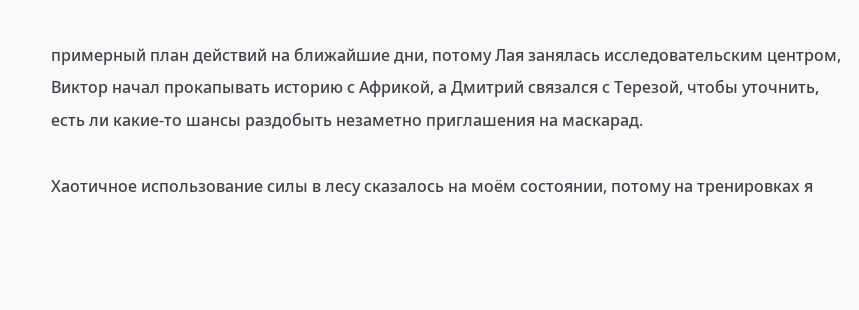примерный план действий на ближайшие дни, потому Лая занялась исследовательским центром, Виктор начал прокапывать историю с Африкой, а Дмитрий связался с Терезой, чтобы уточнить, есть ли какие-то шансы раздобыть незаметно приглашения на маскарад.

Хаотичное использование силы в лесу сказалось на моём состоянии, потому на тренировках я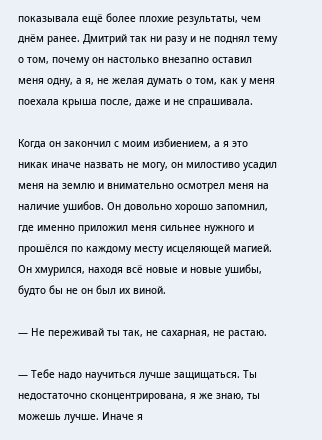показывала ещё более плохие результаты, чем днём ранее. Дмитрий так ни разу и не поднял тему о том, почему он настолько внезапно оставил меня одну, а я, не желая думать о том, как у меня поехала крыша после, даже и не спрашивала.

Когда он закончил с моим избиением, а я это никак иначе назвать не могу, он милостиво усадил меня на землю и внимательно осмотрел меня на наличие ушибов. Он довольно хорошо запомнил, где именно приложил меня сильнее нужного и прошёлся по каждому месту исцеляющей магией. Он хмурился, находя всё новые и новые ушибы, будто бы не он был их виной.

— Не переживай ты так, не сахарная, не растаю.

— Тебе надо научиться лучше защищаться. Ты недостаточно сконцентрирована, я же знаю, ты можешь лучше. Иначе я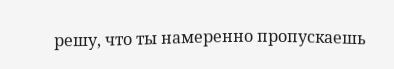решу, что ты намеренно пропускаешь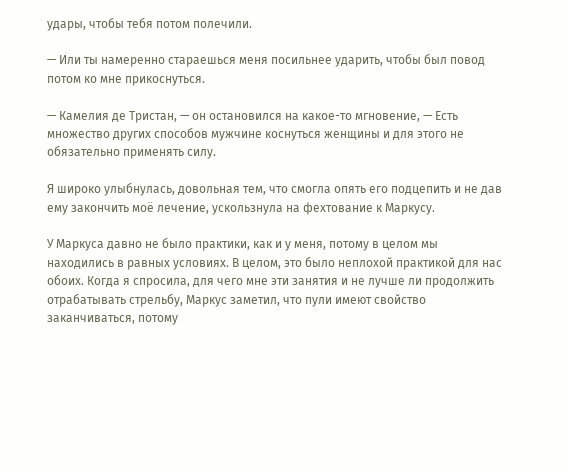удары, чтобы тебя потом полечили.

— Или ты намеренно стараешься меня посильнее ударить, чтобы был повод потом ко мне прикоснуться.

— Камелия де Тристан, — он остановился на какое-то мгновение, — Есть множество других способов мужчине коснуться женщины и для этого не обязательно применять силу.

Я широко улыбнулась, довольная тем, что смогла опять его подцепить и не дав ему закончить моё лечение, ускользнула на фехтование к Маркусу.

У Маркуса давно не было практики, как и у меня, потому в целом мы находились в равных условиях. В целом, это было неплохой практикой для нас обоих. Когда я спросила, для чего мне эти занятия и не лучше ли продолжить отрабатывать стрельбу, Маркус заметил, что пули имеют свойство заканчиваться, потому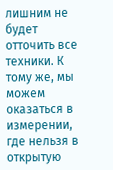лишним не будет отточить все техники. К тому же, мы можем оказаться в измерении, где нельзя в открытую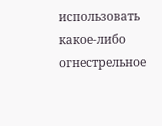использовать какое-либо огнестрельное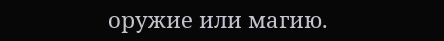оружие или магию.